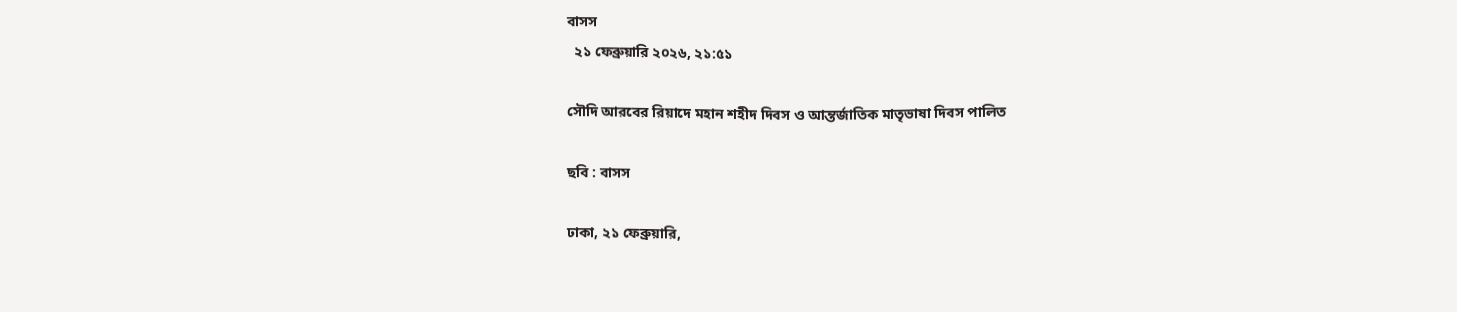বাসস
  ২১ ফেব্রুয়ারি ২০২৬, ২১:৫১

সৌদি আরবের রিয়াদে মহান শহীদ দিবস ও আন্তর্জাতিক মাতৃভাষা দিবস পালিত

ছবি : বাসস

ঢাকা, ২১ ফেব্রুয়ারি,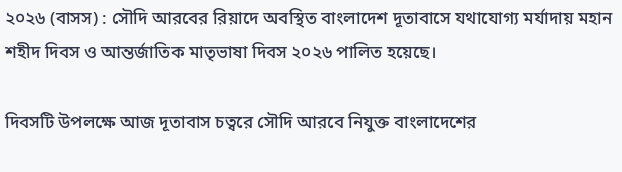২০২৬ (বাসস) : সৌদি আরবের রিয়াদে অবস্থিত বাংলাদেশ দূতাবাসে যথাযোগ্য মর্যাদায় মহান শহীদ দিবস ও আন্তর্জাতিক মাতৃভাষা দিবস ২০২৬ পালিত হয়েছে।

দিবসটি উপলক্ষে আজ দূতাবাস চত্বরে সৌদি আরবে নিযুক্ত বাংলাদেশের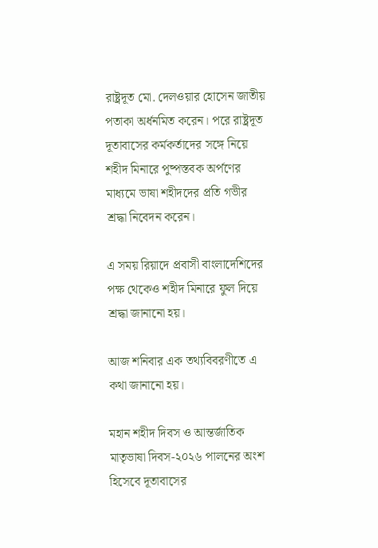রাষ্ট্রদূত মো. দেলওয়ার হোসেন জাতীয় পতাকা অর্ধনমিত করেন। পরে রাষ্ট্রদূত দূতাবাসের কর্মকর্তাদের সঙ্গে নিয়ে শহীদ মিনারে পুষ্পস্তবক অর্পণের মাধ্যমে ভাষা শহীদদের প্রতি গভীর শ্রদ্ধা নিবেদন করেন।

এ সময় রিয়াদে প্রবাসী বাংলাদেশিদের পক্ষ থেকেও শহীদ মিনারে ফুল দিয়ে শ্রদ্ধা জানানো হয়।

আজ শনিবার এক তথ্যবিবরণীতে এ কথা জানানো হয়।

মহান শহীদ দিবস ও আন্তর্জাতিক মাতৃভাষা দিবস-২০২৬ পালনের অংশ হিসেবে দূতাবাসের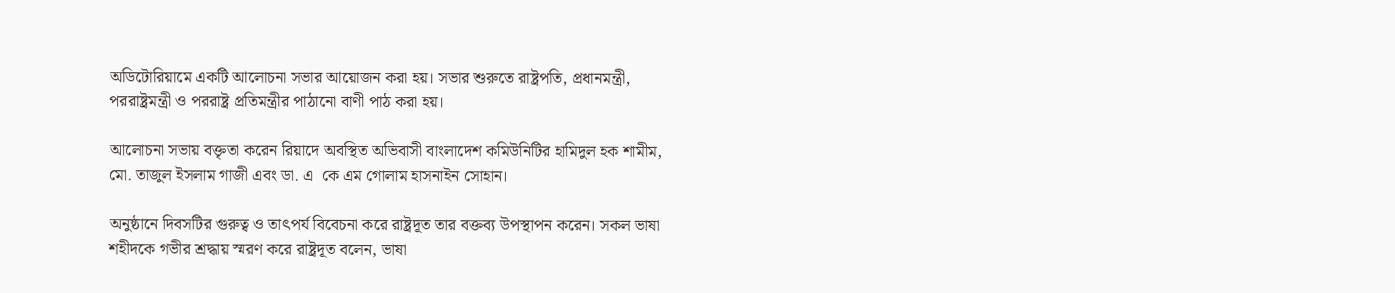অডিটোরিয়ামে একটি আলোচনা সভার আয়োজন করা হয়। সভার শুরুতে রাষ্ট্রপতি, প্রধানমন্ত্রী, পররাষ্ট্রমন্ত্রী ও পররাষ্ট্র প্রতিমন্ত্রীর পাঠানো বাণী পাঠ করা হয়।

আলোচনা সভায় বক্তৃতা করেন রিয়াদে অবস্থিত অভিবাসী বাংলাদেশ কমিউনিটির হামিদুল হক শামীম, মো. তাজুল ইসলাম গাজী এবং ডা. এ  কে এম গোলাম হাসনাইন সোহান।

অনুষ্ঠানে দিবসটির গুরুত্ব ও তাৎপর্য বিবেচনা করে রাষ্ট্রদূত তার বক্তব্য উপস্থাপন করেন। সকল ভাষা শহীদকে গভীর শ্রদ্ধায় স্মরণ করে রাষ্ট্রদূত বলেন, ভাষা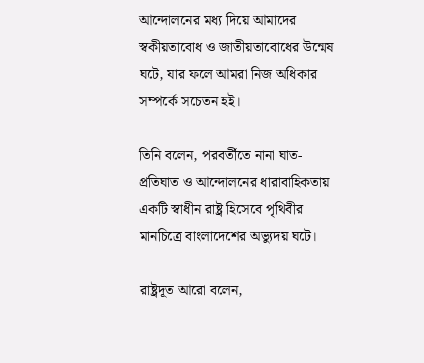আন্দোলনের মধ্য দিয়ে আমাদের স্বকীয়তাবোধ ও জাতীয়তাবোধের উন্মেষ ঘটে, যার ফলে আমরা নিজ অধিকার সম্পর্কে সচেতন হই।

তিনি বলেন, পরবর্তীতে নানা ঘাত-প্রতিঘাত ও আন্দোলনের ধারাবাহিকতায় একটি স্বাধীন রাষ্ট্র হিসেবে পৃথিবীর মানচিত্রে বাংলাদেশের অভ্যুদয় ঘটে।

রাষ্ট্রদূত আরো বলেন,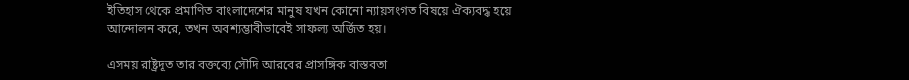ইতিহাস থেকে প্রমাণিত বাংলাদেশের মানুষ যখন কোনো ন্যায়সংগত বিষয়ে ঐক্যবদ্ধ হয়ে আন্দোলন করে, তখন অবশ্যম্ভাবীভাবেই সাফল্য অর্জিত হয়।

এসময় রাষ্ট্রদূত তার বক্তব্যে সৌদি আরবের প্রাসঙ্গিক বাস্তবতা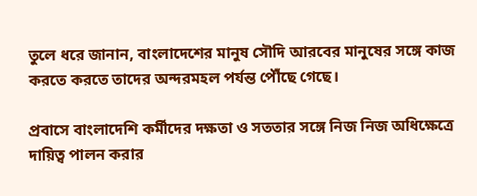তুলে ধরে জানান, বাংলাদেশের মানুষ সৌদি আরবের মানুষের সঙ্গে কাজ করতে করতে তাদের অন্দরমহল পর্যন্ত পৌঁছে গেছে।

প্রবাসে বাংলাদেশি কর্মীদের দক্ষতা ও সততার সঙ্গে নিজ নিজ অধিক্ষেত্রে দায়িত্ব পালন করার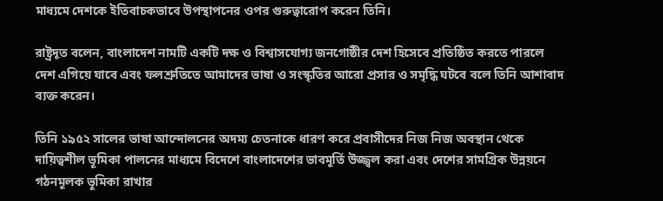মাধ্যমে দেশকে ইতিবাচকভাবে উপস্থাপনের ওপর গুরুত্বারোপ করেন তিনি।

রাষ্ট্রদূত বলেন, বাংলাদেশ নামটি একটি দক্ষ ও বিশ্বাসযোগ্য জনগোষ্ঠীর দেশ হিসেবে প্রতিষ্ঠিত করতে পারলে দেশ এগিয়ে যাবে এবং ফলশ্রুতিতে আমাদের ভাষা ও সংস্কৃতির আরো প্রসার ও সমৃদ্ধি ঘটবে বলে তিনি আশাবাদ ব্যক্ত করেন।

তিনি ১৯৫২ সালের ভাষা আন্দোলনের অদম্য চেতনাকে ধারণ করে প্রবাসীদের নিজ নিজ অবস্থান থেকে দায়িত্বশীল ভূমিকা পালনের মাধ্যমে বিদেশে বাংলাদেশের ভাবমূর্তি উজ্জ্বল করা এবং দেশের সামগ্রিক উন্নয়নে গঠনমূলক ভূমিকা রাখার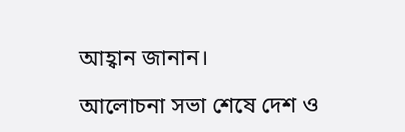আহ্বান জানান।

আলোচনা সভা শেষে দেশ ও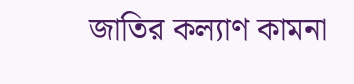জাতির কল্যাণ কামনা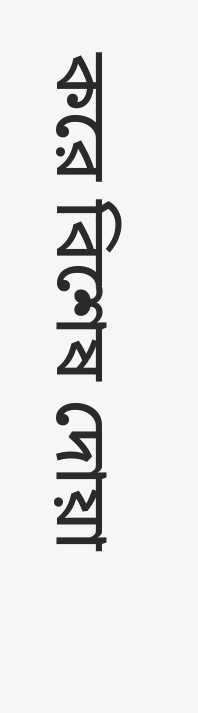করে বিশেষ দোয়া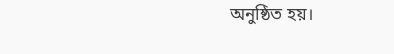অনুষ্ঠিত হয়।